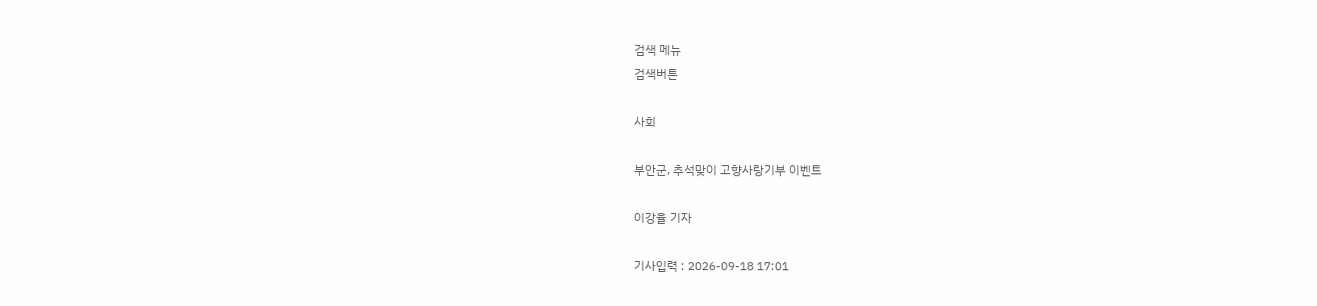검색 메뉴
검색버튼

사회

부안군, 추석맞이 고향사랑기부 이벤트

이강율 기자

기사입력 : 2026-09-18 17:01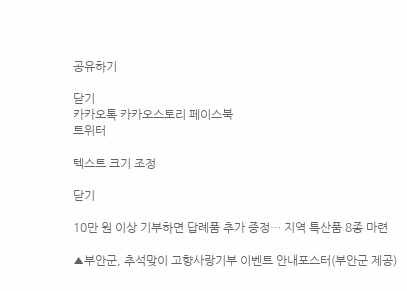공유하기

닫기
카카오톡 카카오스토리 페이스북
트위터

텍스트 크기 조정

닫기

10만 원 이상 기부하면 답례품 추가 증정… 지역 특산품 8종 마련

▲부안군, 추석맞이 고향사랑기부 이벤트 안내포스터(부안군 제공)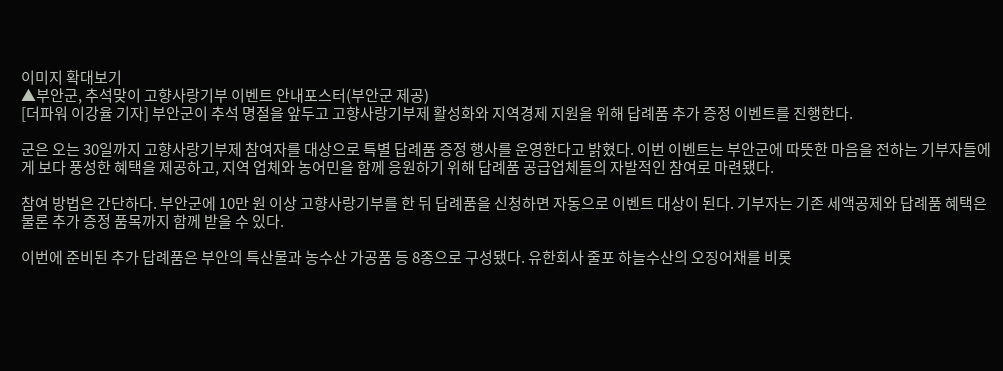이미지 확대보기
▲부안군, 추석맞이 고향사랑기부 이벤트 안내포스터(부안군 제공)
[더파워 이강율 기자] 부안군이 추석 명절을 앞두고 고향사랑기부제 활성화와 지역경제 지원을 위해 답례품 추가 증정 이벤트를 진행한다.

군은 오는 30일까지 고향사랑기부제 참여자를 대상으로 특별 답례품 증정 행사를 운영한다고 밝혔다. 이번 이벤트는 부안군에 따뜻한 마음을 전하는 기부자들에게 보다 풍성한 혜택을 제공하고, 지역 업체와 농어민을 함께 응원하기 위해 답례품 공급업체들의 자발적인 참여로 마련됐다.

참여 방법은 간단하다. 부안군에 10만 원 이상 고향사랑기부를 한 뒤 답례품을 신청하면 자동으로 이벤트 대상이 된다. 기부자는 기존 세액공제와 답례품 혜택은 물론 추가 증정 품목까지 함께 받을 수 있다.

이번에 준비된 추가 답례품은 부안의 특산물과 농수산 가공품 등 8종으로 구성됐다. 유한회사 줄포 하늘수산의 오징어채를 비롯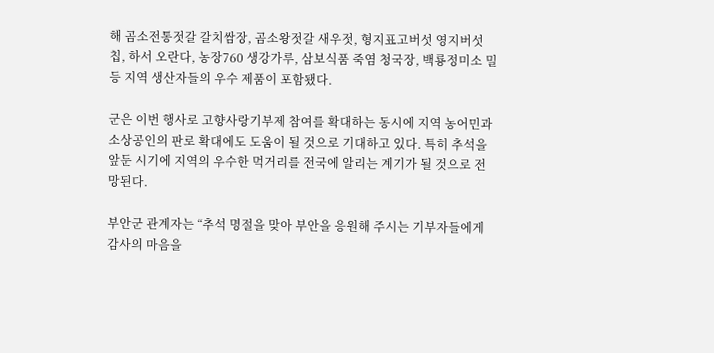해 곰소전통젓갈 갈치쌈장, 곰소왕젓갈 새우젓, 형지표고버섯 영지버섯칩, 하서 오란다, 농장760 생강가루, 삼보식품 죽염 청국장, 백룡정미소 밀 등 지역 생산자들의 우수 제품이 포함됐다.

군은 이번 행사로 고향사랑기부제 참여를 확대하는 동시에 지역 농어민과 소상공인의 판로 확대에도 도움이 될 것으로 기대하고 있다. 특히 추석을 앞둔 시기에 지역의 우수한 먹거리를 전국에 알리는 계기가 될 것으로 전망된다.

부안군 관계자는 “추석 명절을 맞아 부안을 응원해 주시는 기부자들에게 감사의 마음을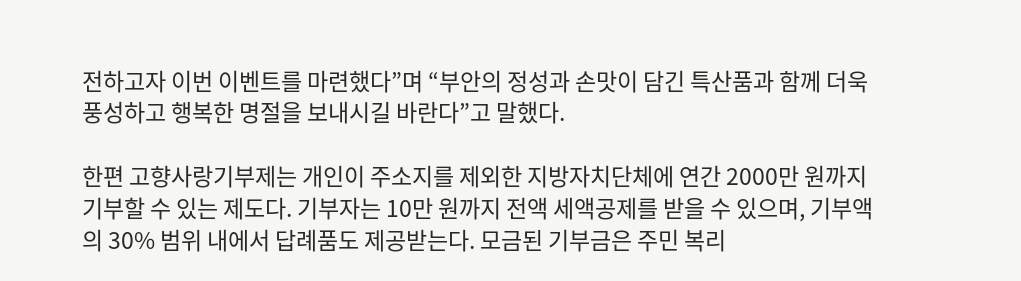전하고자 이번 이벤트를 마련했다”며 “부안의 정성과 손맛이 담긴 특산품과 함께 더욱 풍성하고 행복한 명절을 보내시길 바란다”고 말했다.

한편 고향사랑기부제는 개인이 주소지를 제외한 지방자치단체에 연간 2000만 원까지 기부할 수 있는 제도다. 기부자는 10만 원까지 전액 세액공제를 받을 수 있으며, 기부액의 30% 범위 내에서 답례품도 제공받는다. 모금된 기부금은 주민 복리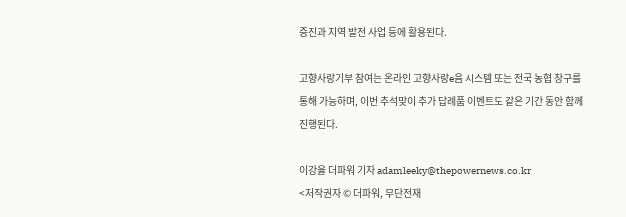증진과 지역 발전 사업 등에 활용된다.

고향사랑기부 참여는 온라인 고향사랑e음 시스템 또는 전국 농협 창구를 통해 가능하며, 이번 추석맞이 추가 답례품 이벤트도 같은 기간 동안 함께 진행된다.

이강율 더파워 기자 adamleeky@thepowernews.co.kr
<저작권자 © 더파워, 무단전재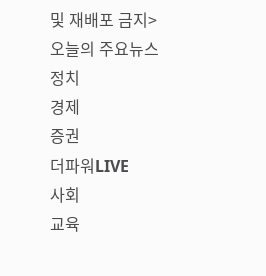및 재배포 금지>
오늘의 주요뉴스
정치
경제
증권
더파워LIVE
사회
교육